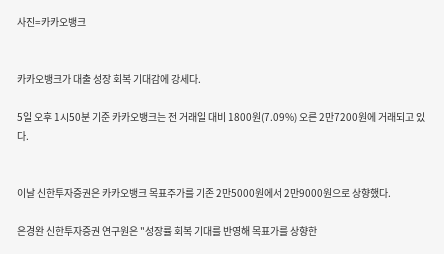사진=카카오뱅크


카카오뱅크가 대출 성장 회복 기대감에 강세다.

5일 오후 1시50분 기준 카카오뱅크는 전 거래일 대비 1800원(7.09%) 오른 2만7200원에 거래되고 있다.


이날 신한투자증권은 카카오뱅크 목표주가를 기존 2만5000원에서 2만9000원으로 상향했다.

은경완 신한투자증권 연구원은 "성장률 회복 기대를 반영해 목표가를 상향한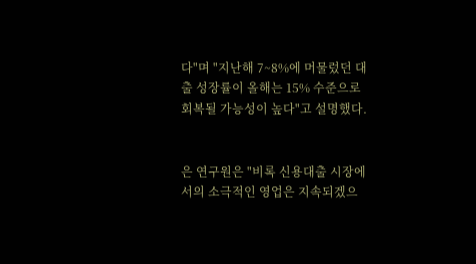다"며 "지난해 7~8%에 머물렀던 대출 성장률이 올해는 15% 수준으로 회복될 가능성이 높다"고 설명했다.


은 연구원은 "비록 신용대출 시장에서의 소극적인 영업은 지속되겠으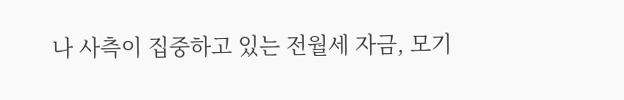나 사측이 집중하고 있는 전월세 자금, 모기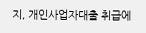지, 개인사업자대출 취급에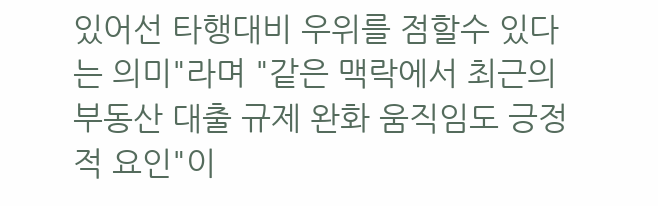있어선 타행대비 우위를 점할수 있다는 의미"라며 "같은 맥락에서 최근의 부동산 대출 규제 완화 움직임도 긍정적 요인"이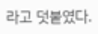라고 덧붙였다.